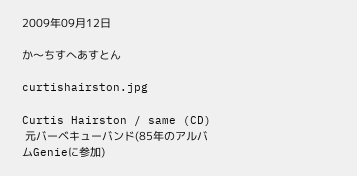2009年09月12日

か〜ちすへあすとん

curtishairston.jpg

Curtis Hairston / same (CD)
 元バーベキューバンド(85年のアルバムGenieに参加)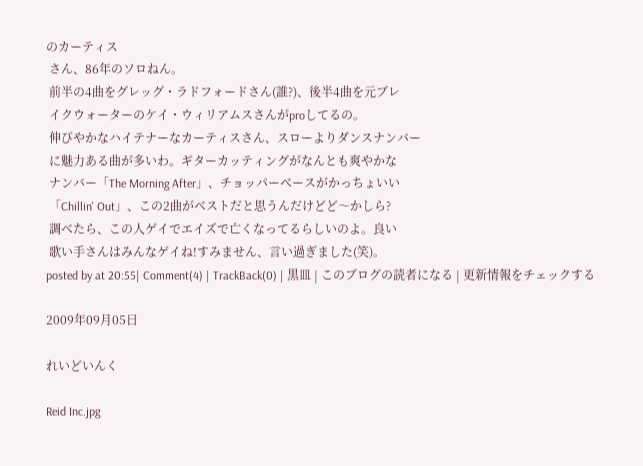のカーティス
 さん、86年のソロねん。
 前半の4曲をグレッグ・ラドフォードさん(誰?)、後半4曲を元ブレ
 イクウォーターのケイ・ウィリアムスさんがproしてるの。
 伸びやかなハイテナーなカーティスさん、スローよりダンスナンバー
 に魅力ある曲が多いわ。ギターカッティングがなんとも爽やかな
 ナンバー「The Morning After」、チョッパーベースがかっちょいい
 「Chillin' Out」、この2曲がベストだと思うんだけどど〜かしら?
 調べたら、この人ゲイでエイズで亡くなってるらしいのよ。良い
 歌い手さんはみんなゲイね!すみません、言い過ぎました(笑)。
posted by at 20:55| Comment(4) | TrackBack(0) | 黒皿 | このブログの読者になる | 更新情報をチェックする

2009年09月05日

れいどいんく

Reid Inc.jpg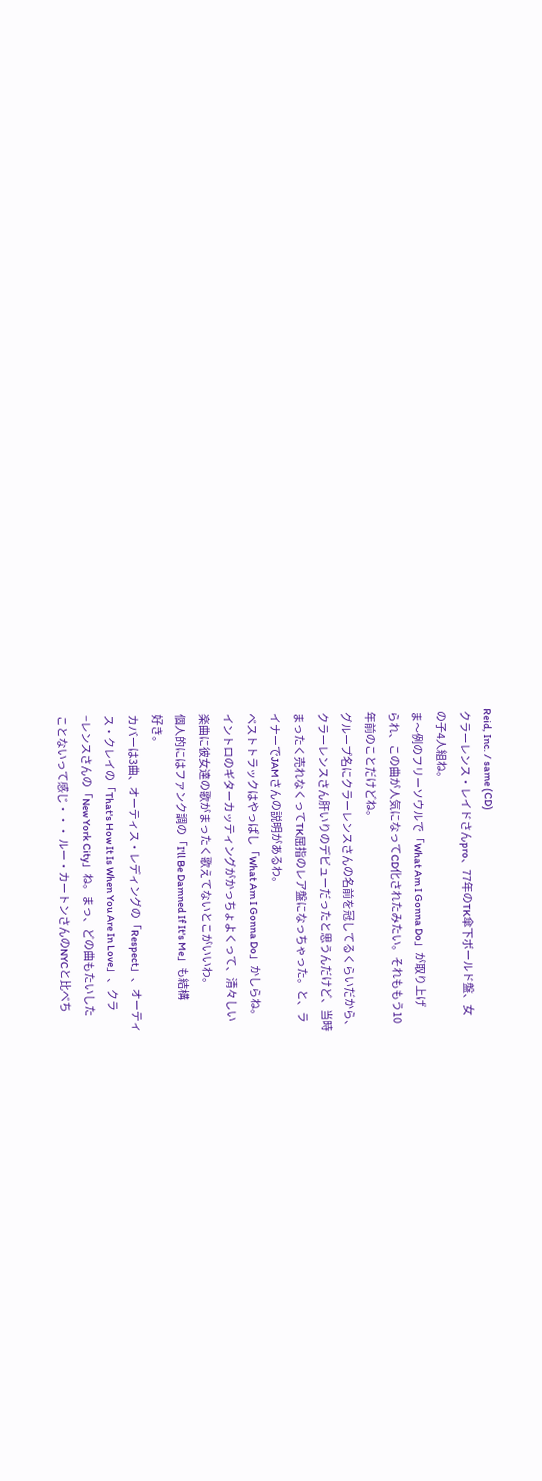Reid, Inc. / same (CD)
 クラーレンス・レイドさんpro、77年のTK傘下ボールド盤、女
 の子4人組ね。
 ま〜例のフリーソウルで「What Am I Gonna Do」が取り上げ
 られ、この曲が人気になってCD化されたみたい。それももう10
 年前のことだけどね。
 グループ名にクラーレンスさんの名前を冠してるくらいだから、
 クラーレンスさん肝いりのデビューだったと思うんだけど、当時
 まったく売れなくってTK屈指のレア盤になっちゃった。と、ラ
 イナーでJAMさんの説明があるわ。
 ベストトラックはやっぱし「What Am I Gonna Do」かしらね。
 イントロのギターカッティングがかっちょよくって、清々しい
 楽曲に彼女達の歌がまったく歌えてないとこがいいわ。
 個人的にはファンク調の「I'll Be Damned If It's Me」も結構
 好き。
 カバーは3曲、オーティス・レディングの「Respect」、オーティ
 ス・クレイの「That's How It Is When You Are In Love」、クラ
 −レンスさんの「New York City」ね。まっ、どの曲もたいした
 ことないって感じ・・・ ルー・カートンさんのNYCと比べち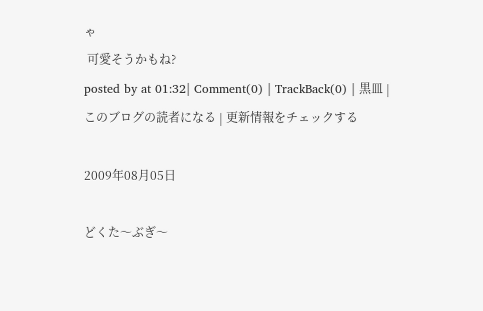ゃ
 可愛そうかもね?
posted by at 01:32| Comment(0) | TrackBack(0) | 黒皿 | このブログの読者になる | 更新情報をチェックする

2009年08月05日

どくた〜ぶぎ〜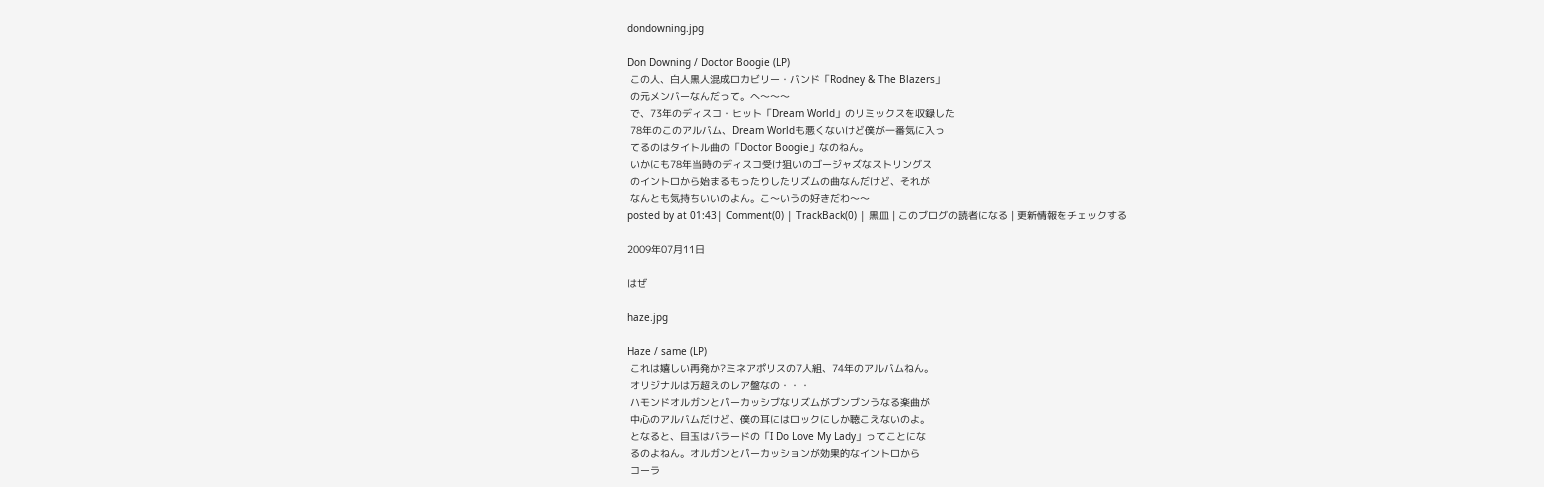dondowning.jpg

Don Downing / Doctor Boogie (LP)
 この人、白人黒人混成ロカビリー・バンド「Rodney & The Blazers」
 の元メンバーなんだって。へ〜〜〜
 で、73年のディスコ・ヒット「Dream World」のリミックスを収録した
 78年のこのアルバム、Dream Worldも悪くないけど僕が一番気に入っ
 てるのはタイトル曲の「Doctor Boogie」なのねん。
 いかにも78年当時のディスコ受け狙いのゴージャズなストリングス
 のイントロから始まるもったりしたリズムの曲なんだけど、それが
 なんとも気持ちいいのよん。こ〜いうの好きだわ〜〜
posted by at 01:43| Comment(0) | TrackBack(0) | 黒皿 | このブログの読者になる | 更新情報をチェックする

2009年07月11日

はぜ

haze.jpg

Haze / same (LP)
 これは嬉しい再発か?ミネアポリスの7人組、74年のアルバムねん。
 オリジナルは万超えのレア盤なの・・・
 ハモンドオルガンとパーカッシブなリズムがブンブンうなる楽曲が
 中心のアルバムだけど、僕の耳にはロックにしか聴こえないのよ。
 となると、目玉はバラードの「I Do Love My Lady」ってことにな
 るのよねん。オルガンとパーカッションが効果的なイントロから
 コーラ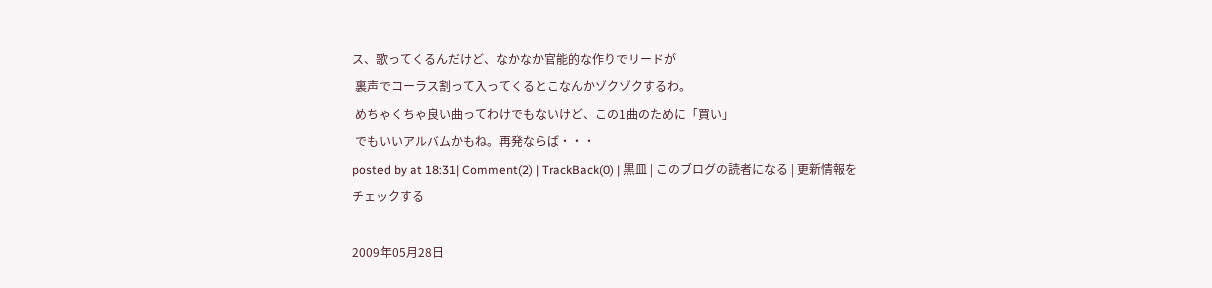ス、歌ってくるんだけど、なかなか官能的な作りでリードが
 裏声でコーラス割って入ってくるとこなんかゾクゾクするわ。
 めちゃくちゃ良い曲ってわけでもないけど、この1曲のために「買い」
 でもいいアルバムかもね。再発ならば・・・
posted by at 18:31| Comment(2) | TrackBack(0) | 黒皿 | このブログの読者になる | 更新情報をチェックする

2009年05月28日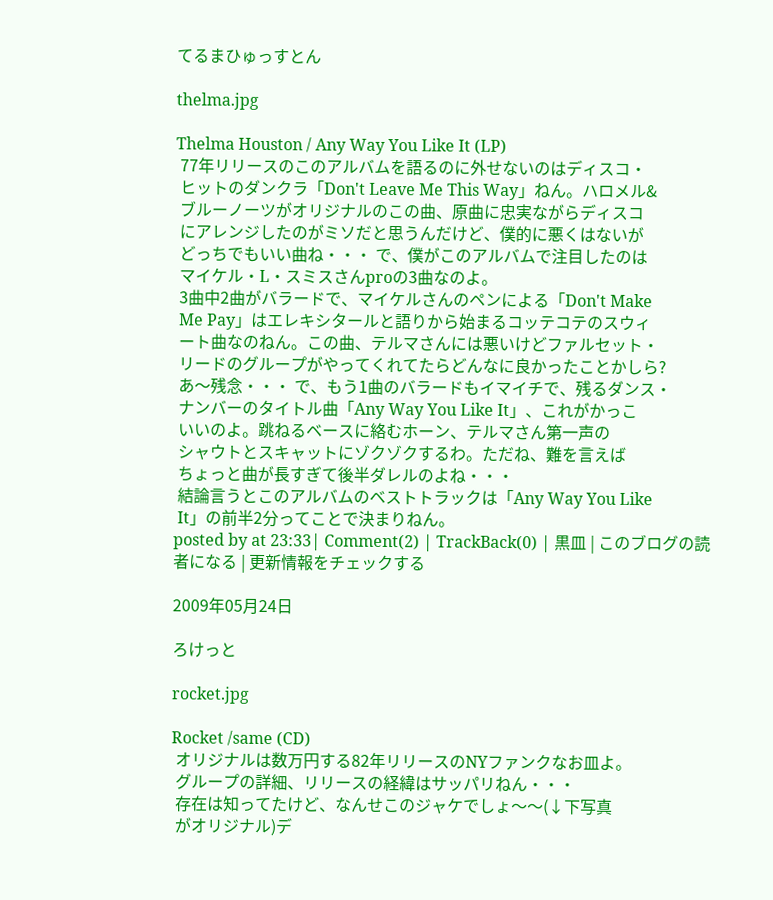てるまひゅっすとん

thelma.jpg

Thelma Houston / Any Way You Like It (LP)
 77年リリースのこのアルバムを語るのに外せないのはディスコ・
 ヒットのダンクラ「Don't Leave Me This Way」ねん。ハロメル&
 ブルーノーツがオリジナルのこの曲、原曲に忠実ながらディスコ
 にアレンジしたのがミソだと思うんだけど、僕的に悪くはないが
 どっちでもいい曲ね・・・ で、僕がこのアルバムで注目したのは
 マイケル・L・スミスさんproの3曲なのよ。
 3曲中2曲がバラードで、マイケルさんのペンによる「Don't Make
 Me Pay」はエレキシタールと語りから始まるコッテコテのスウィ
 ート曲なのねん。この曲、テルマさんには悪いけどファルセット・
 リードのグループがやってくれてたらどんなに良かったことかしら?
 あ〜残念・・・ で、もう1曲のバラードもイマイチで、残るダンス・
 ナンバーのタイトル曲「Any Way You Like It」、これがかっこ
 いいのよ。跳ねるベースに絡むホーン、テルマさん第一声の
 シャウトとスキャットにゾクゾクするわ。ただね、難を言えば
 ちょっと曲が長すぎて後半ダレルのよね・・・
 結論言うとこのアルバムのベストトラックは「Any Way You Like
 It」の前半2分ってことで決まりねん。
posted by at 23:33| Comment(2) | TrackBack(0) | 黒皿 | このブログの読者になる | 更新情報をチェックする

2009年05月24日

ろけっと

rocket.jpg

Rocket /same (CD)
 オリジナルは数万円する82年リリースのNYファンクなお皿よ。
 グループの詳細、リリースの経緯はサッパリねん・・・
 存在は知ってたけど、なんせこのジャケでしょ〜〜(↓下写真
 がオリジナル)デ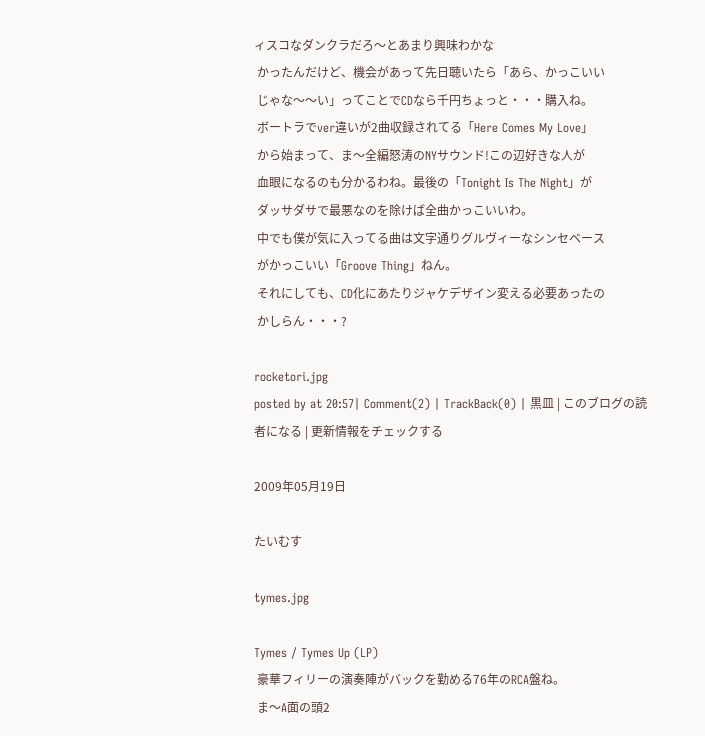ィスコなダンクラだろ〜とあまり興味わかな
 かったんだけど、機会があって先日聴いたら「あら、かっこいい
 じゃな〜〜い」ってことでCDなら千円ちょっと・・・購入ね。
 ボートラでver違いが2曲収録されてる「Here Comes My Love」
 から始まって、ま〜全編怒涛のNYサウンド!この辺好きな人が
 血眼になるのも分かるわね。最後の「Tonight Is The Night」が
 ダッサダサで最悪なのを除けば全曲かっこいいわ。
 中でも僕が気に入ってる曲は文字通りグルヴィーなシンセベース
 がかっこいい「Groove Thing」ねん。
 それにしても、CD化にあたりジャケデザイン変える必要あったの
 かしらん・・・?

rocketori.jpg
posted by at 20:57| Comment(2) | TrackBack(0) | 黒皿 | このブログの読者になる | 更新情報をチェックする

2009年05月19日

たいむす

tymes.jpg

Tymes / Tymes Up (LP)
 豪華フィリーの演奏陣がバックを勤める76年のRCA盤ね。
 ま〜A面の頭2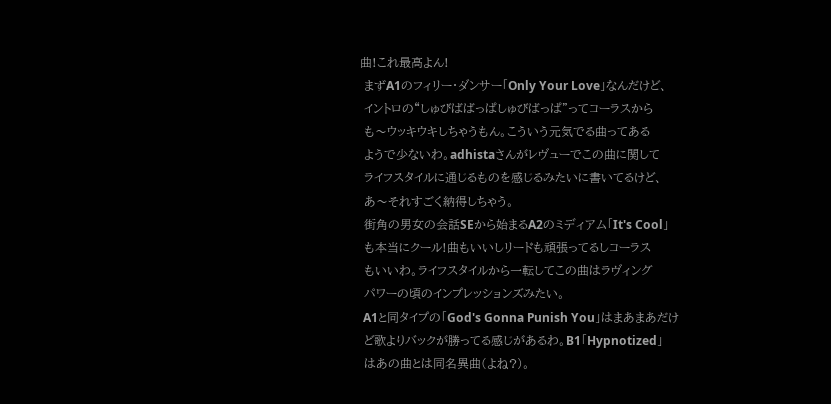曲!これ最高よん!
 まずA1のフィリー・ダンサー「Only Your Love」なんだけど、
 イントロの“しゅびばばっぱしゅびばっぱ”ってコーラスから
 も〜ウッキウキしちゃうもん。こういう元気でる曲ってある
 ようで少ないわ。adhistaさんがレヴューでこの曲に関して
 ライフスタイルに通じるものを感じるみたいに書いてるけど、
 あ〜それすごく納得しちゃう。
 街角の男女の会話SEから始まるA2のミディアム「It's Cool」
 も本当にクール!曲もいいしリードも頑張ってるしコーラス
 もいいわ。ライフスタイルから一転してこの曲はラヴィング
 パワーの頃のインプレッションズみたい。
 A1と同タイプの「God's Gonna Punish You」はまあまあだけ
 ど歌よりバックが勝ってる感じがあるわ。B1「Hypnotized」
 はあの曲とは同名異曲(よね?)。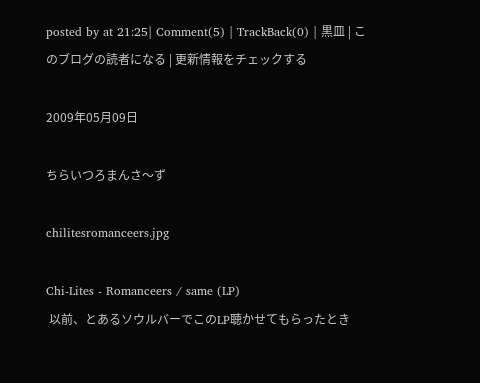posted by at 21:25| Comment(5) | TrackBack(0) | 黒皿 | このブログの読者になる | 更新情報をチェックする

2009年05月09日

ちらいつろまんさ〜ず

chilitesromanceers.jpg

Chi-Lites - Romanceers / same (LP)
 以前、とあるソウルバーでこのLP聴かせてもらったとき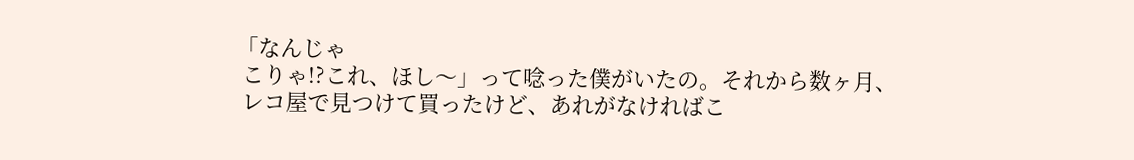「なんじゃ
 こりゃ!?これ、ほし〜」って唸った僕がいたの。それから数ヶ月、
 レコ屋で見つけて買ったけど、あれがなければこ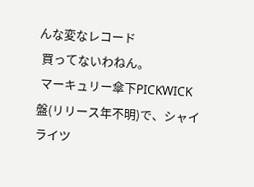んな変なレコード
 買ってないわねん。
 マーキュリー傘下PICKWICK盤(リリース年不明)で、シャイライツ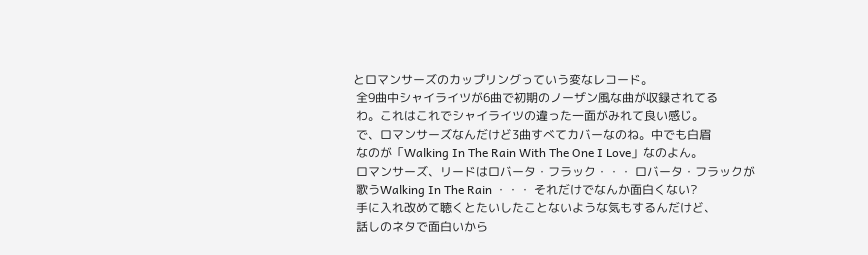とロマンサーズのカップリングっていう変なレコード。
 全9曲中シャイライツが6曲で初期のノーザン風な曲が収録されてる
 わ。これはこれでシャイライツの違った一面がみれて良い感じ。
 で、ロマンサーズなんだけど3曲すべてカバーなのね。中でも白眉
 なのが「Walking In The Rain With The One I Love」なのよん。
 ロマンサーズ、リードはロバータ・フラック・・・ ロバータ・フラックが
 歌うWalking In The Rain ・・・ それだけでなんか面白くない?
 手に入れ改めて聴くとたいしたことないような気もするんだけど、
 話しのネタで面白いから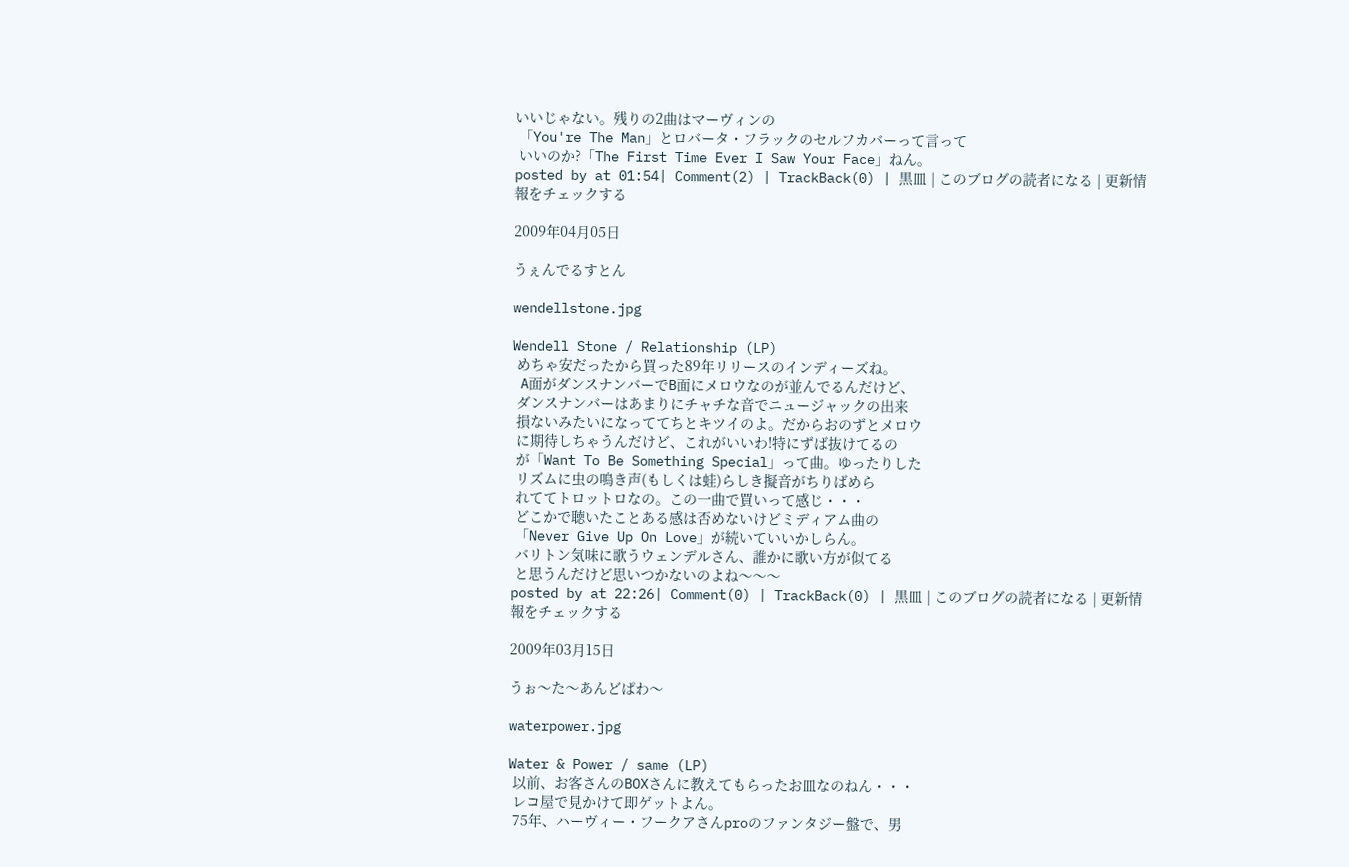いいじゃない。残りの2曲はマーヴィンの
 「You're The Man」とロバータ・フラックのセルフカバーって言って
 いいのか?「The First Time Ever I Saw Your Face」ねん。
posted by at 01:54| Comment(2) | TrackBack(0) | 黒皿 | このブログの読者になる | 更新情報をチェックする

2009年04月05日

うぇんでるすとん

wendellstone.jpg

Wendell Stone / Relationship (LP)
 めちゃ安だったから買った89年リリースのインディーズね。
 A面がダンスナンバーでB面にメロウなのが並んでるんだけど、
 ダンスナンバーはあまりにチャチな音でニュージャックの出来
 損ないみたいになっててちとキツイのよ。だからおのずとメロウ
 に期待しちゃうんだけど、これがいいわ!特にずば抜けてるの
 が「Want To Be Something Special」って曲。ゆったりした
 リズムに虫の鳴き声(もしくは蛙)らしき擬音がちりばめら
 れててトロットロなの。この一曲で買いって感じ・・・
 どこかで聴いたことある感は否めないけどミディアム曲の
 「Never Give Up On Love」が続いていいかしらん。
 バリトン気味に歌うウェンデルさん、誰かに歌い方が似てる
 と思うんだけど思いつかないのよね〜〜〜
posted by at 22:26| Comment(0) | TrackBack(0) | 黒皿 | このブログの読者になる | 更新情報をチェックする

2009年03月15日

うぉ〜た〜あんどぱわ〜

waterpower.jpg

Water & Power / same (LP)
 以前、お客さんのBOXさんに教えてもらったお皿なのねん・・・
 レコ屋で見かけて即ゲットよん。
 75年、ハーヴィー・フークアさんproのファンタジー盤で、男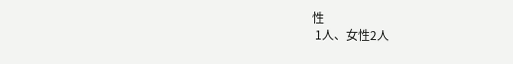性
 1人、女性2人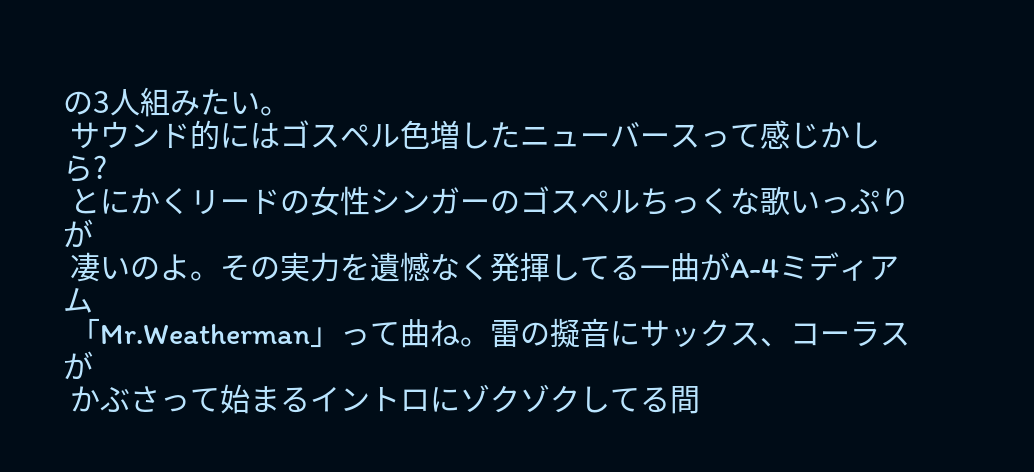の3人組みたい。
 サウンド的にはゴスペル色増したニューバースって感じかしら?
 とにかくリードの女性シンガーのゴスペルちっくな歌いっぷりが
 凄いのよ。その実力を遺憾なく発揮してる一曲がA-4ミディアム
 「Mr.Weatherman」って曲ね。雷の擬音にサックス、コーラスが
 かぶさって始まるイントロにゾクゾクしてる間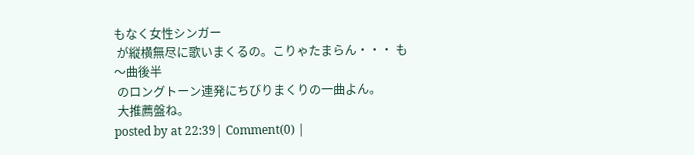もなく女性シンガー
 が縦横無尽に歌いまくるの。こりゃたまらん・・・ も〜曲後半
 のロングトーン連発にちびりまくりの一曲よん。
 大推薦盤ね。
posted by at 22:39| Comment(0) |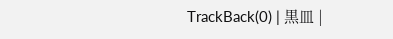TrackBack(0) | 黒皿 |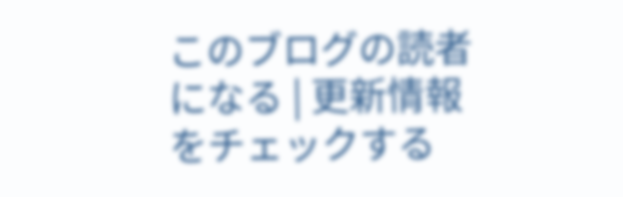このブログの読者になる | 更新情報をチェックする